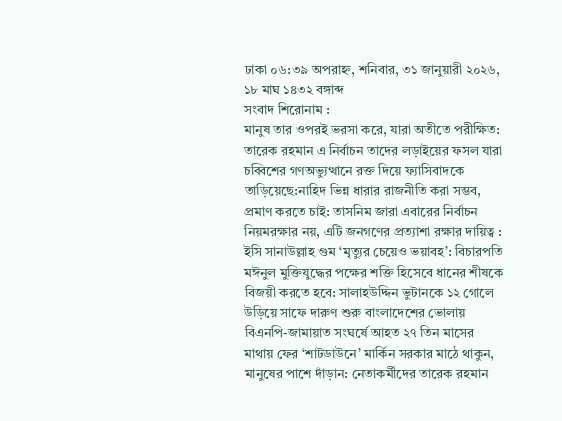ঢাকা ০৬:৩৯ অপরাহ্ন, শনিবার, ৩১ জানুয়ারী ২০২৬, ১৮ মাঘ ১৪৩২ বঙ্গাব্দ
সংবাদ শিরোনাম :
মানুষ তার ওপরই ভরসা করে, যারা অতীতে পরীক্ষিত: তারেক রহমান এ নির্বাচন তাদের লড়াইয়ের ফসল যারা চব্বিশের গণঅভ্যুত্থানে রক্ত দিয়ে ফ্যাসিবাদকে তাড়িয়েছে:নাহিদ ভিন্ন ধারার রাজনীতি করা সম্ভব, প্রমাণ করতে চাই: তাসনিম জারা এবারের নির্বাচন নিয়মরক্ষার নয়, এটি জনগণের প্রত্যাশা রক্ষার দায়িত্ব : ইসি সানাউল্লাহ গুম ‘মৃত্যুর চেয়েও ভয়াবহ’: বিচারপতি মঈনুল মুক্তিযুদ্ধের পক্ষের শক্তি হিসেবে ধানের শীষকে বিজয়ী করতে হবে: সালাহউদ্দিন ভুটানকে ১২ গোলে উড়িয়ে সাফে দারুণ শুরু বাংলাদেশের ভোলায় বিএনপি-জামায়াত সংঘর্ষে আহত ২৭ তিন মাসের মাথায় ফের ‘শাটডাউনে’ মার্কিন সরকার মাঠে থাকুন, মানুষের পাশে দাঁড়ান: নেতাকর্মীদের তারেক রহমান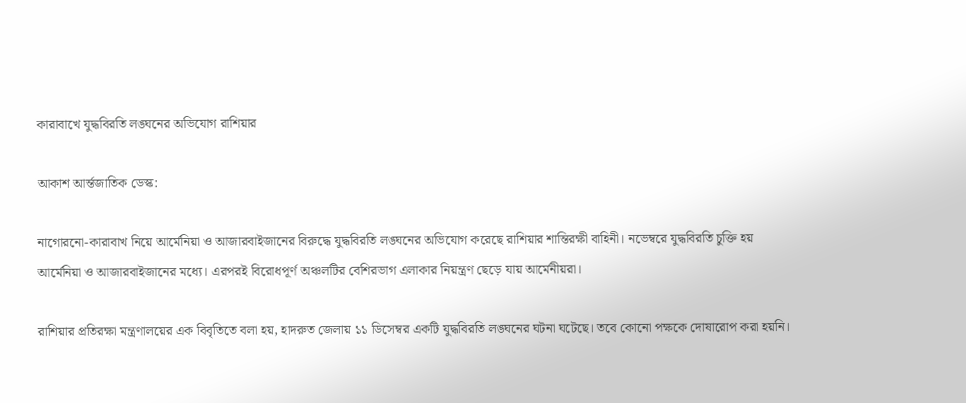কারাবাখে যুদ্ধবিরতি লঙ্ঘনের অভিযোগ রাশিয়ার

আকাশ আর্ন্তজাতিক ডেস্ক:

নাগোরনো-কারাবাখ নিয়ে আর্মেনিয়া ও আজারবাইজানের বিরুদ্ধে যুদ্ধবিরতি লঙ্ঘনের অভিযোগ করেছে রাশিয়ার শান্তিরক্ষী বাহিনী। নভেম্বরে যুদ্ধবিরতি চুক্তি হয় আর্মেনিয়া ও আজারবাইজানের মধ্যে। এরপরই বিরোধপূর্ণ অঞ্চলটির বেশিরভাগ এলাকার নিয়ন্ত্রণ ছেড়ে যায় আর্মেনীয়রা।

রাশিয়ার প্রতিরক্ষা মন্ত্রণালয়ের এক বিবৃতিতে বলা হয়, হাদরুত জেলায় ১১ ডিসেম্বর একটি যুদ্ধবিরতি লঙ্ঘনের ঘটনা ঘটেছে। তবে কোনো পক্ষকে দোষারোপ করা হয়নি।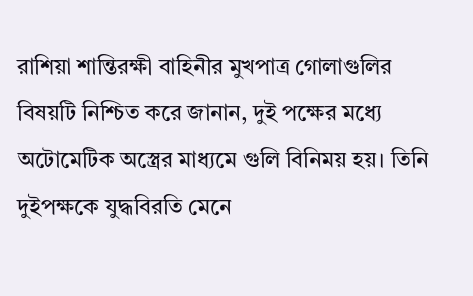রাশিয়া শান্তিরক্ষী বাহিনীর মুখপাত্র গোলাগুলির বিষয়টি নিশ্চিত করে জানান, দুই পক্ষের মধ্যে অটোমেটিক অস্ত্রের মাধ্যমে গুলি বিনিময় হয়। তিনি দুইপক্ষকে যুদ্ধবিরতি মেনে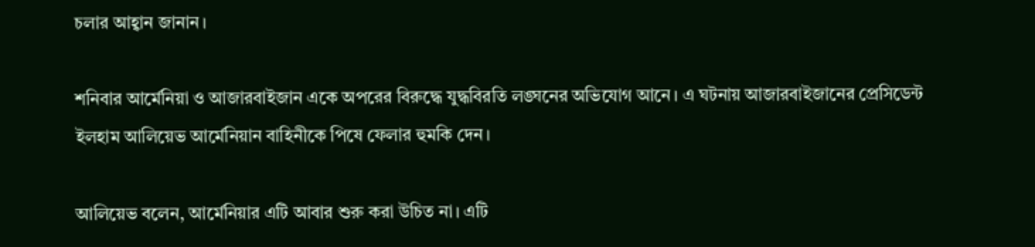চলার আহ্বান জানান।

শনিবার আর্মেনিয়া ও আজারবাইজান একে অপরের বিরুদ্ধে যুদ্ধবিরতি লঙ্ঘনের অভিযোগ আনে। এ ঘটনায় আজারবাইজানের প্রেসিডেন্ট ইলহাম আলিয়েভ আর্মেনিয়ান বাহিনীকে পিষে ফেলার হুমকি দেন।

আলিয়েভ বলেন, আর্মেনিয়ার এটি আবার শুরু করা উচিত না। এটি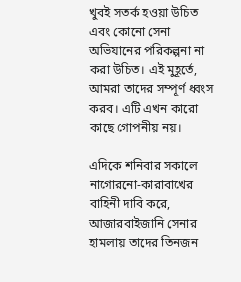খুবই সতর্ক হওয়া উচিত এবং কোনো সেনা অভিযানের পরিকল্পনা না করা উচিত। এই মুহূর্তে, আমরা তাদের সম্পূর্ণ ধ্বংস করব। এটি এখন কারো কাছে গোপনীয় নয়।

এদিকে শনিবার সকালে নাগোরনো-কারাবাখের বাহিনী দাবি করে, আজারবাইজানি সেনার হামলায় তাদের তিনজন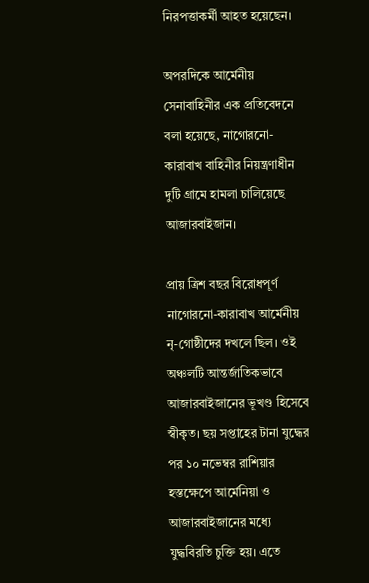নিরপত্তাকর্মী আহত হয়েছেন।

অপরদিকে আর্মেনীয় সেনাবাহিনীর এক প্রতিবেদনে বলা হয়েছে, নাগোরনো-কারাবাখ বাহিনীর নিয়ন্ত্রণাধীন দুটি গ্রামে হামলা চালিয়েছে আজারবাইজান।

প্রায় ত্রিশ বছর বিরোধপূর্ণ নাগোরনো-কারাবাখ আর্মেনীয় নৃ-গোষ্ঠীদের দখলে ছিল। ওই অঞ্চলটি আন্তর্জাতিকভাবে আজারবাইজানের ভূখণ্ড হিসেবে স্বীকৃত। ছয় সপ্তাহের টানা যুদ্ধের পর ১০ নভেম্বর রাশিয়ার হস্তক্ষেপে আর্মেনিয়া ও আজারবাইজানের মধ্যে যুদ্ধবিরতি চুক্তি হয়। এতে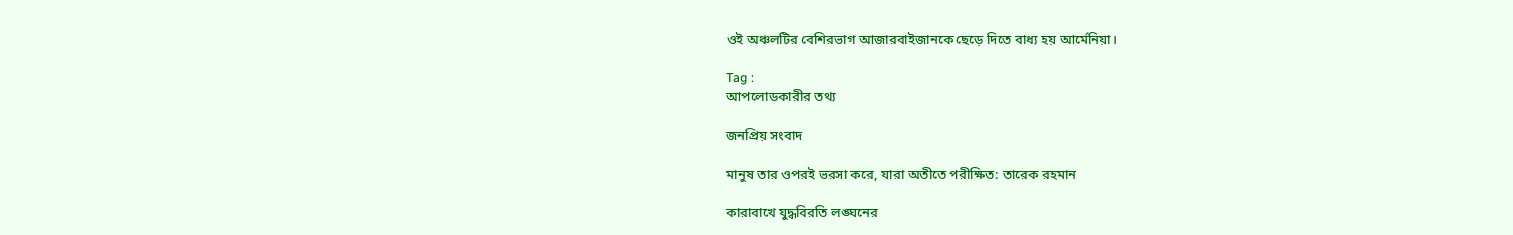ওই অঞ্চলটির বেশিরভাগ আজারবাইজানকে ছেড়ে দিতে বাধ্য হয় আর্মেনিয়া।

Tag :
আপলোডকারীর তথ্য

জনপ্রিয় সংবাদ

মানুষ তার ওপরই ভরসা করে, যারা অতীতে পরীক্ষিত: তারেক রহমান

কারাবাখে যুদ্ধবিরতি লঙ্ঘনের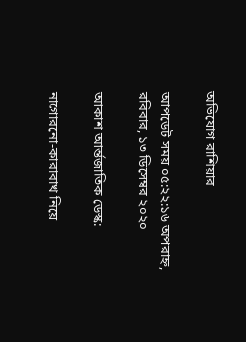অভিযোগ রাশিয়ার

আপডেট সময় ০৫:২২:১৬ অপরাহ্ন, রবিবার, ১৩ ডিসেম্বর ২০২০

আকাশ আর্ন্তজাতিক ডেস্ক:

নাগোরনো-কারাবাখ নিয়ে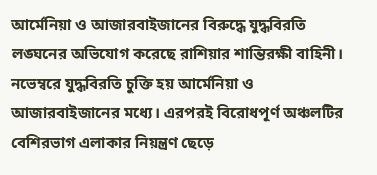আর্মেনিয়া ও আজারবাইজানের বিরুদ্ধে যুদ্ধবিরতি লঙ্ঘনের অভিযোগ করেছে রাশিয়ার শান্তিরক্ষী বাহিনী। নভেম্বরে যুদ্ধবিরতি চুক্তি হয় আর্মেনিয়া ও আজারবাইজানের মধ্যে। এরপরই বিরোধপূর্ণ অঞ্চলটির বেশিরভাগ এলাকার নিয়ন্ত্রণ ছেড়ে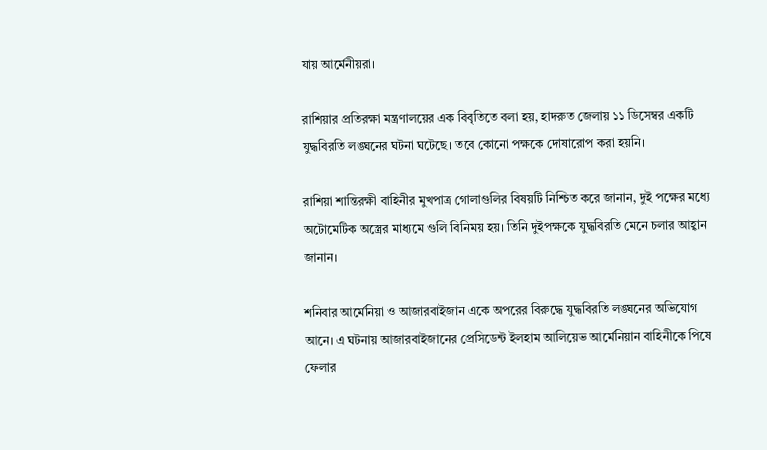যায় আর্মেনীয়রা।

রাশিয়ার প্রতিরক্ষা মন্ত্রণালয়ের এক বিবৃতিতে বলা হয়, হাদরুত জেলায় ১১ ডিসেম্বর একটি যুদ্ধবিরতি লঙ্ঘনের ঘটনা ঘটেছে। তবে কোনো পক্ষকে দোষারোপ করা হয়নি।

রাশিয়া শান্তিরক্ষী বাহিনীর মুখপাত্র গোলাগুলির বিষয়টি নিশ্চিত করে জানান, দুই পক্ষের মধ্যে অটোমেটিক অস্ত্রের মাধ্যমে গুলি বিনিময় হয়। তিনি দুইপক্ষকে যুদ্ধবিরতি মেনে চলার আহ্বান জানান।

শনিবার আর্মেনিয়া ও আজারবাইজান একে অপরের বিরুদ্ধে যুদ্ধবিরতি লঙ্ঘনের অভিযোগ আনে। এ ঘটনায় আজারবাইজানের প্রেসিডেন্ট ইলহাম আলিয়েভ আর্মেনিয়ান বাহিনীকে পিষে ফেলার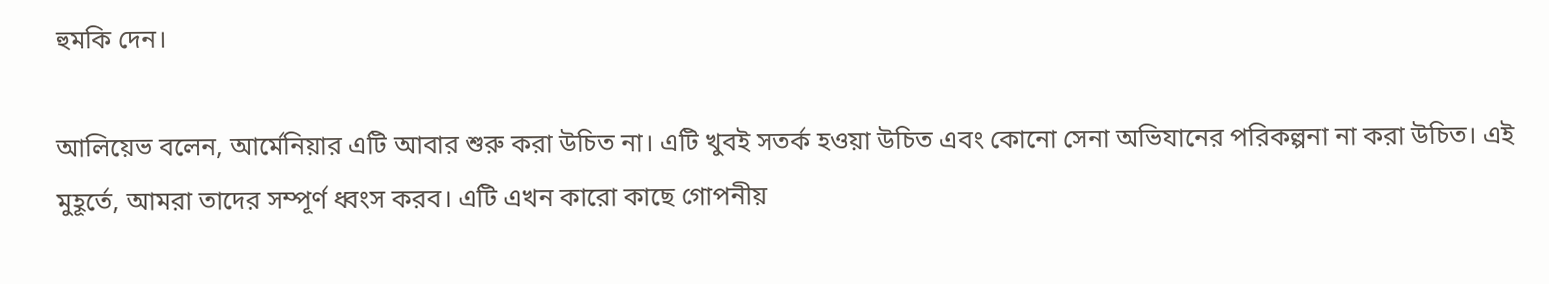হুমকি দেন।

আলিয়েভ বলেন, আর্মেনিয়ার এটি আবার শুরু করা উচিত না। এটি খুবই সতর্ক হওয়া উচিত এবং কোনো সেনা অভিযানের পরিকল্পনা না করা উচিত। এই মুহূর্তে, আমরা তাদের সম্পূর্ণ ধ্বংস করব। এটি এখন কারো কাছে গোপনীয়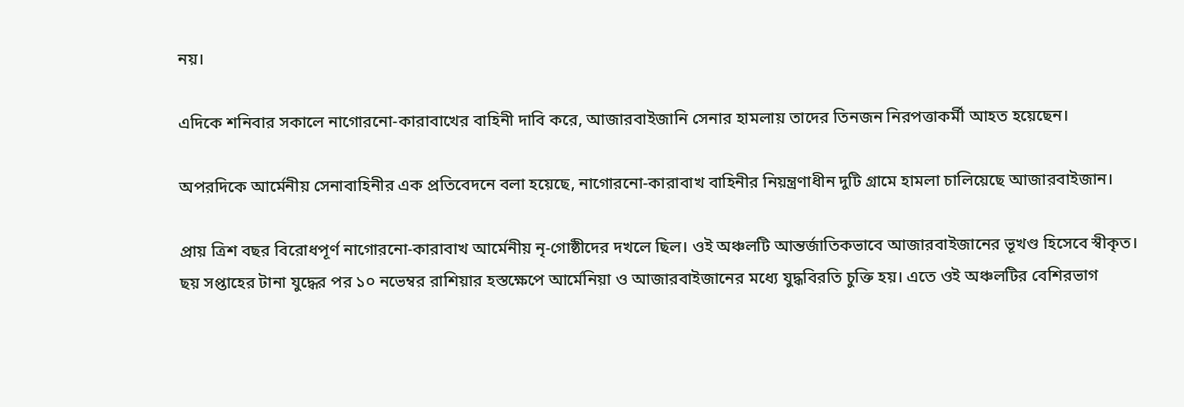নয়।

এদিকে শনিবার সকালে নাগোরনো-কারাবাখের বাহিনী দাবি করে, আজারবাইজানি সেনার হামলায় তাদের তিনজন নিরপত্তাকর্মী আহত হয়েছেন।

অপরদিকে আর্মেনীয় সেনাবাহিনীর এক প্রতিবেদনে বলা হয়েছে, নাগোরনো-কারাবাখ বাহিনীর নিয়ন্ত্রণাধীন দুটি গ্রামে হামলা চালিয়েছে আজারবাইজান।

প্রায় ত্রিশ বছর বিরোধপূর্ণ নাগোরনো-কারাবাখ আর্মেনীয় নৃ-গোষ্ঠীদের দখলে ছিল। ওই অঞ্চলটি আন্তর্জাতিকভাবে আজারবাইজানের ভূখণ্ড হিসেবে স্বীকৃত। ছয় সপ্তাহের টানা যুদ্ধের পর ১০ নভেম্বর রাশিয়ার হস্তক্ষেপে আর্মেনিয়া ও আজারবাইজানের মধ্যে যুদ্ধবিরতি চুক্তি হয়। এতে ওই অঞ্চলটির বেশিরভাগ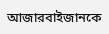আজারবাইজানকে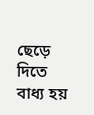ছেড়ে দিতে বাধ্য হয়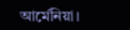আর্মেনিয়া।